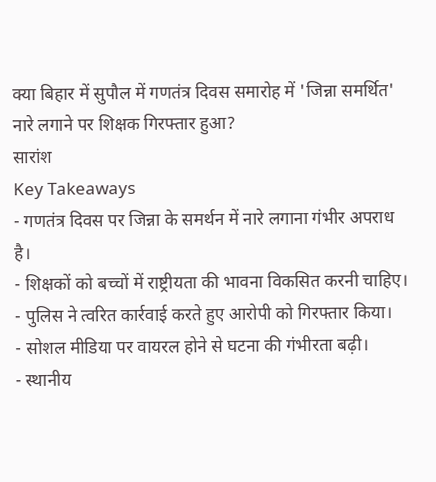क्या बिहार में सुपौल में गणतंत्र दिवस समारोह में 'जिन्ना समर्थित' नारे लगाने पर शिक्षक गिरफ्तार हुआ?
सारांश
Key Takeaways
- गणतंत्र दिवस पर जिन्ना के समर्थन में नारे लगाना गंभीर अपराध है।
- शिक्षकों को बच्चों में राष्ट्रीयता की भावना विकसित करनी चाहिए।
- पुलिस ने त्वरित कार्रवाई करते हुए आरोपी को गिरफ्तार किया।
- सोशल मीडिया पर वायरल होने से घटना की गंभीरता बढ़ी।
- स्थानीय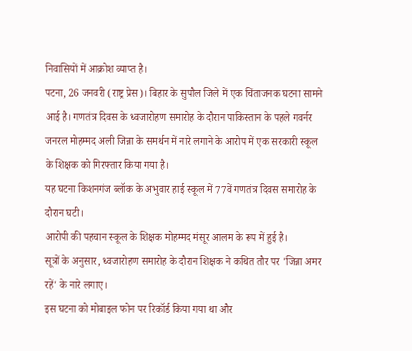निवासियों में आक्रोश व्याप्त है।
पटना, 26 जनवरी (राष्ट्र प्रेस)। बिहार के सुपौल जिले में एक चिंताजनक घटना सामने आई है। गणतंत्र दिवस के ध्वजारोहण समारोह के दौरान पाकिस्तान के पहले गवर्नर जनरल मोहम्मद अली जिन्ना के समर्थन में नारे लगाने के आरोप में एक सरकारी स्कूल के शिक्षक को गिरफ्तार किया गया है।
यह घटना किशनगंज ब्लॉक के अभुवार हाई स्कूल में 77वें गणतंत्र दिवस समारोह के दौरान घटी।
आरोपी की पहचान स्कूल के शिक्षक मोहम्मद मंसूर आलम के रूप में हुई है।
सूत्रों के अनुसार, ध्वजारोहण समारोह के दौरान शिक्षक ने कथित तौर पर 'जिन्ना अमर रहें' के नारे लगाए।
इस घटना को मोबाइल फोन पर रिकॉर्ड किया गया था और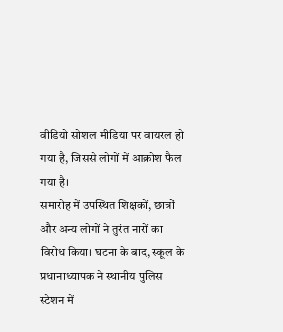वीडियो सोशल मीडिया पर वायरल हो गया है, जिससे लोगों में आक्रोश फैल गया है।
समारोह में उपस्थित शिक्षकों, छात्रों और अन्य लोगों ने तुरंत नारों का विरोध किया। घटना के बाद, स्कूल के प्रधानाध्यापक ने स्थानीय पुलिस स्टेशन में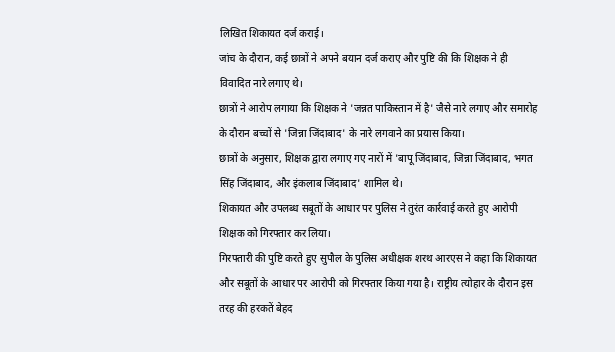लिखित शिकायत दर्ज कराई।
जांच के दौरान, कई छात्रों ने अपने बयान दर्ज कराए और पुष्टि की कि शिक्षक ने ही विवादित नारे लगाए थे।
छात्रों ने आरोप लगाया कि शिक्षक ने 'जन्नत पाकिस्तान में है' जैसे नारे लगाए और समारोह के दौरान बच्चों से 'जिन्ना जिंदाबाद' के नारे लगवाने का प्रयास किया।
छात्रों के अनुसार, शिक्षक द्वारा लगाए गए नारों में 'बापू जिंदाबाद, जिन्ना जिंदाबाद, भगत सिंह जिंदाबाद, और इंकलाब जिंदाबाद' शामिल थे।
शिकायत और उपलब्ध सबूतों के आधार पर पुलिस ने तुरंत कार्रवाई करते हुए आरोपी शिक्षक को गिरफ्तार कर लिया।
गिरफ्तारी की पुष्टि करते हुए सुपौल के पुलिस अधीक्षक शरथ आरएस ने कहा कि शिकायत और सबूतों के आधार पर आरोपी को गिरफ्तार किया गया है। राष्ट्रीय त्योहार के दौरान इस तरह की हरकतें बेहद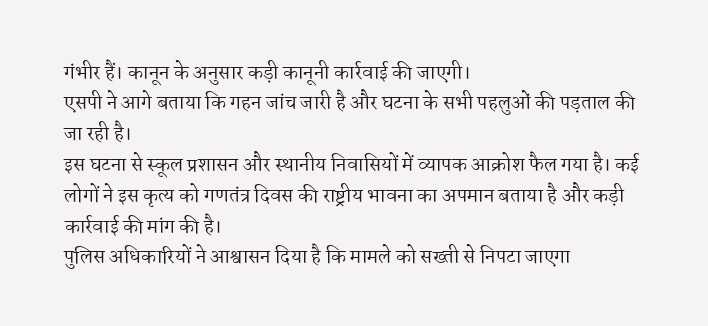गंभीर हैं। कानून के अनुसार कड़ी कानूनी कार्रवाई की जाएगी।
एसपी ने आगे बताया कि गहन जांच जारी है और घटना के सभी पहलुओं की पड़ताल की जा रही है।
इस घटना से स्कूल प्रशासन और स्थानीय निवासियों में व्यापक आक्रोश फैल गया है। कई लोगों ने इस कृत्य को गणतंत्र दिवस की राष्ट्रीय भावना का अपमान बताया है और कड़ी कार्रवाई की मांग की है।
पुलिस अधिकारियों ने आश्वासन दिया है कि मामले को सख्ती से निपटा जाएगा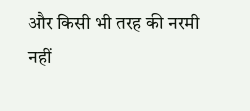और किसी भी तरह की नरमी नहीं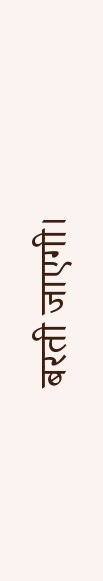बरती जाएगी।